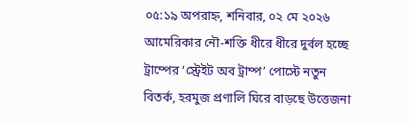০৫:১৯ অপরাহ্ন, শনিবার, ০২ মে ২০২৬
আমেরিকার নৌ-শক্তি ধীরে ধীরে দুর্বল হচ্ছে ট্রাম্পের ‘স্ট্রেইট অব ট্রাম্প’ পোস্টে নতুন বিতর্ক, হরমুজ প্রণালি ঘিরে বাড়ছে উত্তেজনা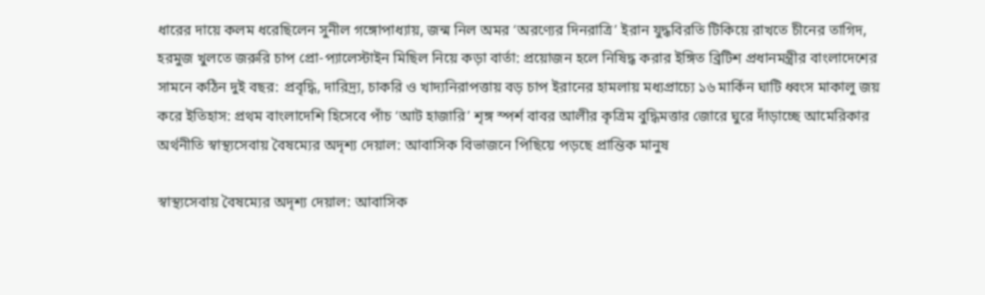ধারের দায়ে কলম ধরেছিলেন সুনীল গঙ্গোপাধ্যায়, জন্ম নিল অমর ‘অরণ্যের দিনরাত্রি’ ইরান যুদ্ধবিরতি টিকিয়ে রাখতে চীনের তাগিদ, হরমুজ খুলতে জরুরি চাপ প্রো-প্যালেস্টাইন মিছিল নিয়ে কড়া বার্তা: প্রয়োজন হলে নিষিদ্ধ করার ইঙ্গিত ব্রিটিশ প্রধানমন্ত্রীর বাংলাদেশের সামনে কঠিন দুই বছর: প্রবৃদ্ধি, দারিদ্র্য, চাকরি ও খাদ্যনিরাপত্তায় বড় চাপ ইরানের হামলায় মধ্যপ্রাচ্যে ১৬ মার্কিন ঘাটি ধ্বংস মাকালু জয় করে ইতিহাস: প্রথম বাংলাদেশি হিসেবে পাঁচ ‘আট হাজারি’ শৃঙ্গ স্পর্শ বাবর আলীর কৃত্রিম বুদ্ধিমত্তার জোরে ঘুরে দাঁড়াচ্ছে আমেরিকার অর্থনীতি স্বাস্থ্যসেবায় বৈষম্যের অদৃশ্য দেয়াল: আবাসিক বিভাজনে পিছিয়ে পড়ছে প্রান্তিক মানুষ

স্বাস্থ্যসেবায় বৈষম্যের অদৃশ্য দেয়াল: আবাসিক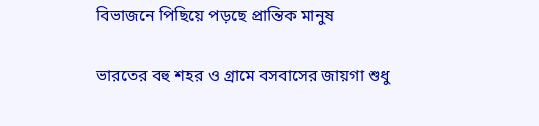বিভাজনে পিছিয়ে পড়ছে প্রান্তিক মানুষ

ভারতের বহু শহর ও গ্রামে বসবাসের জায়গা শুধু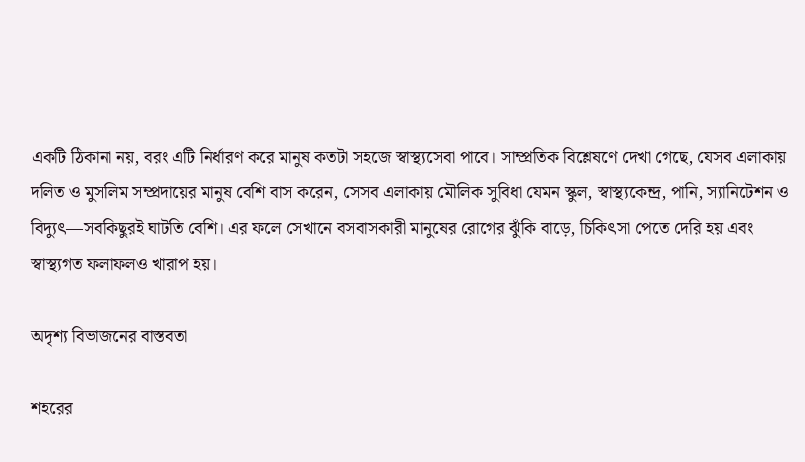একটি ঠিকানা নয়, বরং এটি নির্ধারণ করে মানুষ কতটা সহজে স্বাস্থ্যসেবা পাবে। সাম্প্রতিক বিশ্লেষণে দেখা গেছে, যেসব এলাকায় দলিত ও মুসলিম সম্প্রদায়ের মানুষ বেশি বাস করেন, সেসব এলাকায় মৌলিক সুবিধা যেমন স্কুল, স্বাস্থ্যকেন্দ্র, পানি, স্যানিটেশন ও বিদ্যুৎ—সবকিছুরই ঘাটতি বেশি। এর ফলে সেখানে বসবাসকারী মানুষের রোগের ঝুঁকি বাড়ে, চিকিৎসা পেতে দেরি হয় এবং স্বাস্থ্যগত ফলাফলও খারাপ হয়।

অদৃশ্য বিভাজনের বাস্তবতা

শহরের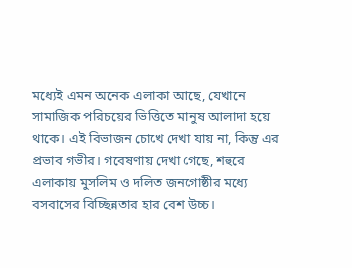মধ্যেই এমন অনেক এলাকা আছে, যেখানে সামাজিক পরিচয়ের ভিত্তিতে মানুষ আলাদা হয়ে থাকে। এই বিভাজন চোখে দেখা যায় না, কিন্তু এর প্রভাব গভীর। গবেষণায় দেখা গেছে, শহুরে এলাকায় মুসলিম ও দলিত জনগোষ্ঠীর মধ্যে বসবাসের বিচ্ছিন্নতার হার বেশ উচ্চ।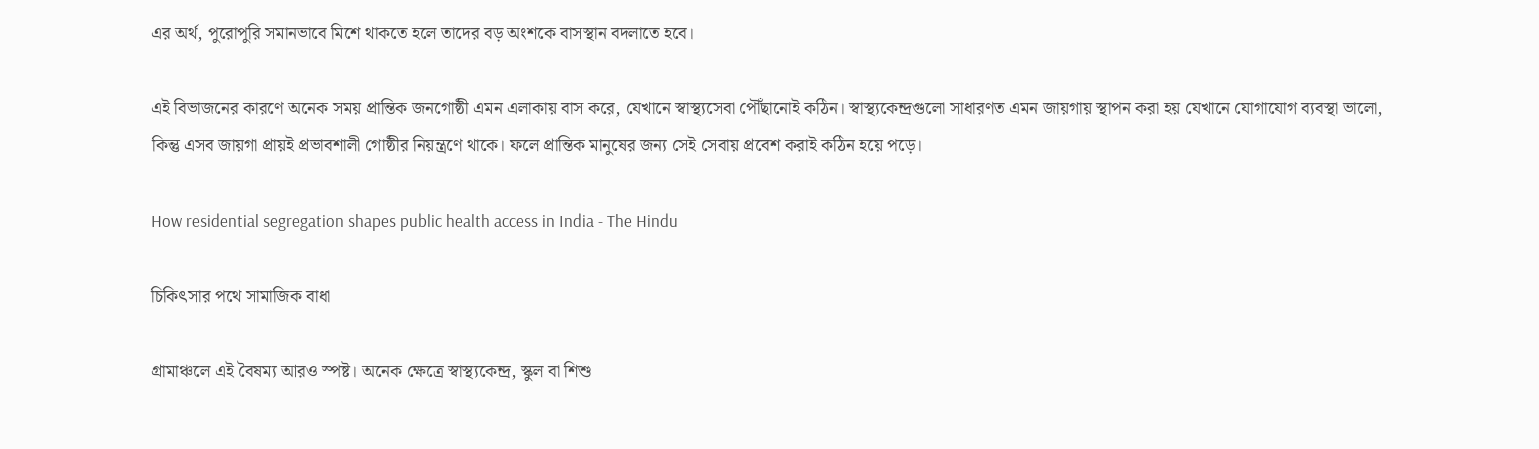এর অর্থ, পুরোপুরি সমানভাবে মিশে থাকতে হলে তাদের বড় অংশকে বাসস্থান বদলাতে হবে।

এই বিভাজনের কারণে অনেক সময় প্রান্তিক জনগোষ্ঠী এমন এলাকায় বাস করে, যেখানে স্বাস্থ্যসেবা পৌঁছানোই কঠিন। স্বাস্থ্যকেন্দ্রগুলো সাধারণত এমন জায়গায় স্থাপন করা হয় যেখানে যোগাযোগ ব্যবস্থা ভালো, কিন্তু এসব জায়গা প্রায়ই প্রভাবশালী গোষ্ঠীর নিয়ন্ত্রণে থাকে। ফলে প্রান্তিক মানুষের জন্য সেই সেবায় প্রবেশ করাই কঠিন হয়ে পড়ে।

How residential segregation shapes public health access in India - The Hindu

চিকিৎসার পথে সামাজিক বাধা

গ্রামাঞ্চলে এই বৈষম্য আরও স্পষ্ট। অনেক ক্ষেত্রে স্বাস্থ্যকেন্দ্র, স্কুল বা শিশু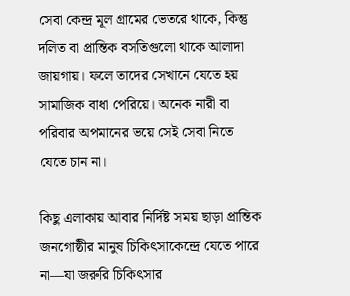সেবা কেন্দ্র মূল গ্রামের ভেতরে থাকে, কিন্তু দলিত বা প্রান্তিক বসতিগুলো থাকে আলাদা জায়গায়। ফলে তাদের সেখানে যেতে হয় সামাজিক বাধা পেরিয়ে। অনেক নারী বা পরিবার অপমানের ভয়ে সেই সেবা নিতে যেতে চান না।

কিছু এলাকায় আবার নির্দিষ্ট সময় ছাড়া প্রান্তিক জনগোষ্ঠীর মানুষ চিকিৎসাকেন্দ্রে যেতে পারে না—যা জরুরি চিকিৎসার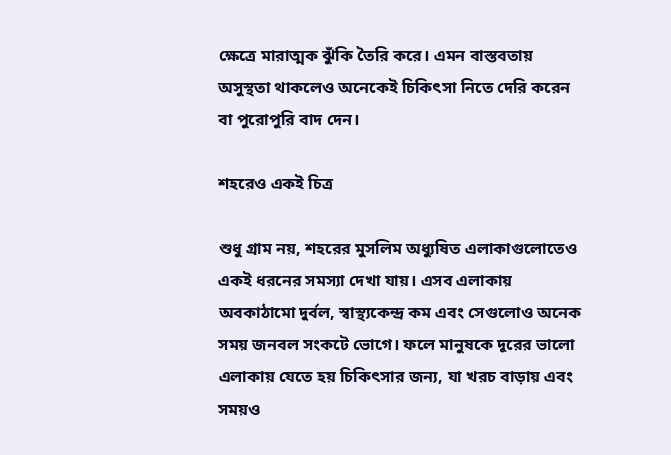ক্ষেত্রে মারাত্মক ঝুঁকি তৈরি করে। এমন বাস্তবতায় অসুস্থতা থাকলেও অনেকেই চিকিৎসা নিতে দেরি করেন বা পুরোপুরি বাদ দেন।

শহরেও একই চিত্র

শুধু গ্রাম নয়, শহরের মুসলিম অধ্যুষিত এলাকাগুলোতেও একই ধরনের সমস্যা দেখা যায়। এসব এলাকায় অবকাঠামো দুর্বল, স্বাস্থ্যকেন্দ্র কম এবং সেগুলোও অনেক সময় জনবল সংকটে ভোগে। ফলে মানুষকে দূরের ভালো এলাকায় যেতে হয় চিকিৎসার জন্য, যা খরচ বাড়ায় এবং সময়ও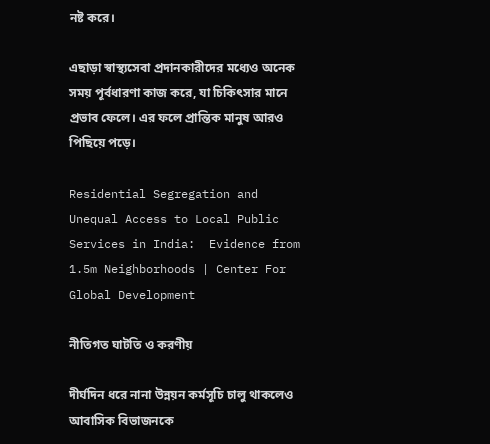নষ্ট করে।

এছাড়া স্বাস্থ্যসেবা প্রদানকারীদের মধ্যেও অনেক সময় পূর্বধারণা কাজ করে, যা চিকিৎসার মানে প্রভাব ফেলে। এর ফলে প্রান্তিক মানুষ আরও পিছিয়ে পড়ে।

Residential Segregation and Unequal Access to Local Public Services in India:  Evidence from 1.5m Neighborhoods | Center For Global Development

নীতিগত ঘাটতি ও করণীয়

দীর্ঘদিন ধরে নানা উন্নয়ন কর্মসূচি চালু থাকলেও আবাসিক বিভাজনকে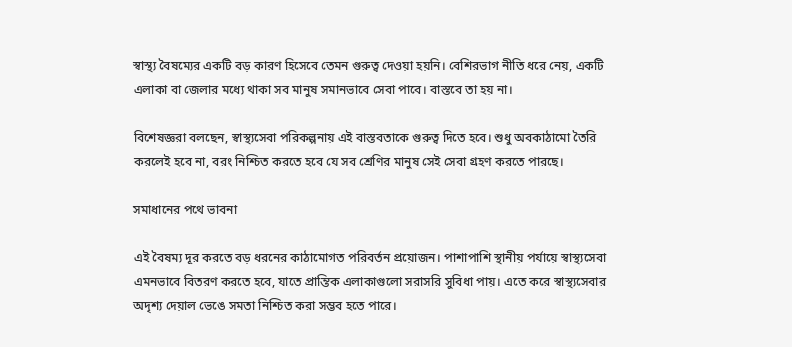স্বাস্থ্য বৈষম্যের একটি বড় কারণ হিসেবে তেমন গুরুত্ব দেওয়া হয়নি। বেশিরভাগ নীতি ধরে নেয়, একটি এলাকা বা জেলার মধ্যে থাকা সব মানুষ সমানভাবে সেবা পাবে। বাস্তবে তা হয় না।

বিশেষজ্ঞরা বলছেন, স্বাস্থ্যসেবা পরিকল্পনায় এই বাস্তবতাকে গুরুত্ব দিতে হবে। শুধু অবকাঠামো তৈরি করলেই হবে না, বরং নিশ্চিত করতে হবে যে সব শ্রেণির মানুষ সেই সেবা গ্রহণ করতে পারছে।

সমাধানের পথে ভাবনা

এই বৈষম্য দূর করতে বড় ধরনের কাঠামোগত পরিবর্তন প্রয়োজন। পাশাপাশি স্থানীয় পর্যায়ে স্বাস্থ্যসেবা এমনভাবে বিতরণ করতে হবে, যাতে প্রান্তিক এলাকাগুলো সরাসরি সুবিধা পায়। এতে করে স্বাস্থ্যসেবার অদৃশ্য দেয়াল ভেঙে সমতা নিশ্চিত করা সম্ভব হতে পারে।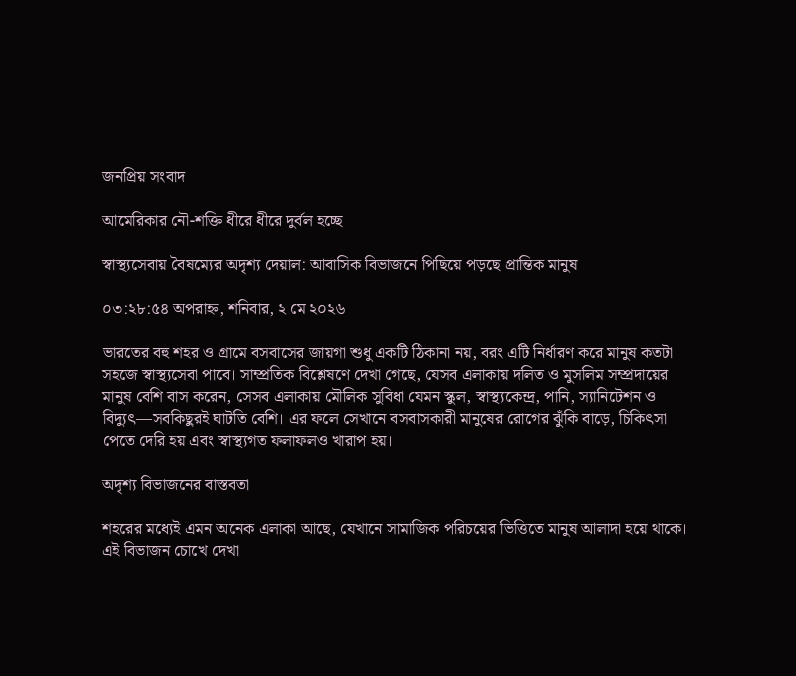জনপ্রিয় সংবাদ

আমেরিকার নৌ-শক্তি ধীরে ধীরে দুর্বল হচ্ছে

স্বাস্থ্যসেবায় বৈষম্যের অদৃশ্য দেয়াল: আবাসিক বিভাজনে পিছিয়ে পড়ছে প্রান্তিক মানুষ

০৩:২৮:৫৪ অপরাহ্ন, শনিবার, ২ মে ২০২৬

ভারতের বহু শহর ও গ্রামে বসবাসের জায়গা শুধু একটি ঠিকানা নয়, বরং এটি নির্ধারণ করে মানুষ কতটা সহজে স্বাস্থ্যসেবা পাবে। সাম্প্রতিক বিশ্লেষণে দেখা গেছে, যেসব এলাকায় দলিত ও মুসলিম সম্প্রদায়ের মানুষ বেশি বাস করেন, সেসব এলাকায় মৌলিক সুবিধা যেমন স্কুল, স্বাস্থ্যকেন্দ্র, পানি, স্যানিটেশন ও বিদ্যুৎ—সবকিছুরই ঘাটতি বেশি। এর ফলে সেখানে বসবাসকারী মানুষের রোগের ঝুঁকি বাড়ে, চিকিৎসা পেতে দেরি হয় এবং স্বাস্থ্যগত ফলাফলও খারাপ হয়।

অদৃশ্য বিভাজনের বাস্তবতা

শহরের মধ্যেই এমন অনেক এলাকা আছে, যেখানে সামাজিক পরিচয়ের ভিত্তিতে মানুষ আলাদা হয়ে থাকে। এই বিভাজন চোখে দেখা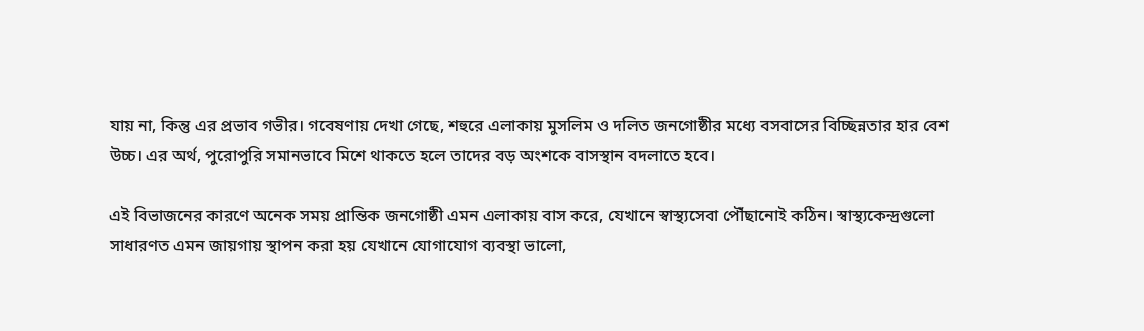যায় না, কিন্তু এর প্রভাব গভীর। গবেষণায় দেখা গেছে, শহুরে এলাকায় মুসলিম ও দলিত জনগোষ্ঠীর মধ্যে বসবাসের বিচ্ছিন্নতার হার বেশ উচ্চ। এর অর্থ, পুরোপুরি সমানভাবে মিশে থাকতে হলে তাদের বড় অংশকে বাসস্থান বদলাতে হবে।

এই বিভাজনের কারণে অনেক সময় প্রান্তিক জনগোষ্ঠী এমন এলাকায় বাস করে, যেখানে স্বাস্থ্যসেবা পৌঁছানোই কঠিন। স্বাস্থ্যকেন্দ্রগুলো সাধারণত এমন জায়গায় স্থাপন করা হয় যেখানে যোগাযোগ ব্যবস্থা ভালো,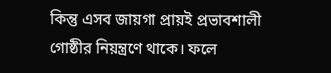কিন্তু এসব জায়গা প্রায়ই প্রভাবশালী গোষ্ঠীর নিয়ন্ত্রণে থাকে। ফলে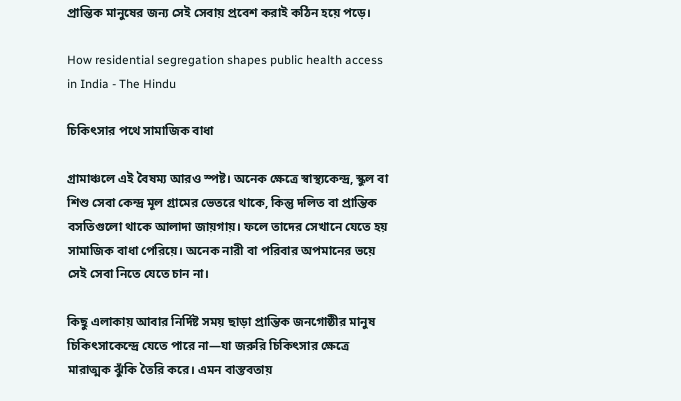প্রান্তিক মানুষের জন্য সেই সেবায় প্রবেশ করাই কঠিন হয়ে পড়ে।

How residential segregation shapes public health access in India - The Hindu

চিকিৎসার পথে সামাজিক বাধা

গ্রামাঞ্চলে এই বৈষম্য আরও স্পষ্ট। অনেক ক্ষেত্রে স্বাস্থ্যকেন্দ্র, স্কুল বা শিশু সেবা কেন্দ্র মূল গ্রামের ভেতরে থাকে, কিন্তু দলিত বা প্রান্তিক বসতিগুলো থাকে আলাদা জায়গায়। ফলে তাদের সেখানে যেতে হয় সামাজিক বাধা পেরিয়ে। অনেক নারী বা পরিবার অপমানের ভয়ে সেই সেবা নিতে যেতে চান না।

কিছু এলাকায় আবার নির্দিষ্ট সময় ছাড়া প্রান্তিক জনগোষ্ঠীর মানুষ চিকিৎসাকেন্দ্রে যেতে পারে না—যা জরুরি চিকিৎসার ক্ষেত্রে মারাত্মক ঝুঁকি তৈরি করে। এমন বাস্তবতায়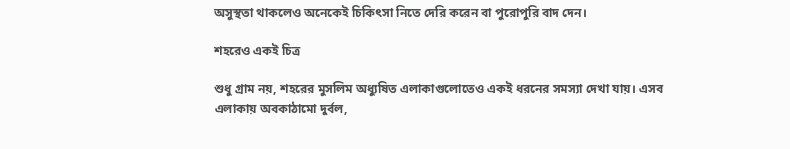অসুস্থতা থাকলেও অনেকেই চিকিৎসা নিতে দেরি করেন বা পুরোপুরি বাদ দেন।

শহরেও একই চিত্র

শুধু গ্রাম নয়, শহরের মুসলিম অধ্যুষিত এলাকাগুলোতেও একই ধরনের সমস্যা দেখা যায়। এসব এলাকায় অবকাঠামো দুর্বল,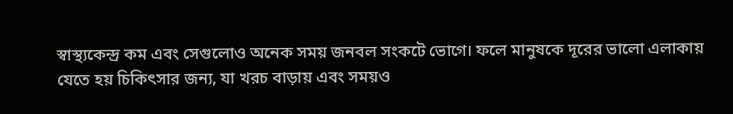স্বাস্থ্যকেন্দ্র কম এবং সেগুলোও অনেক সময় জনবল সংকটে ভোগে। ফলে মানুষকে দূরের ভালো এলাকায় যেতে হয় চিকিৎসার জন্য, যা খরচ বাড়ায় এবং সময়ও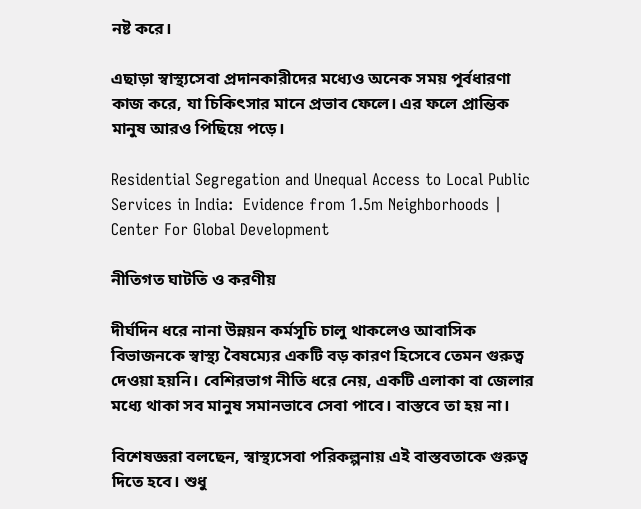নষ্ট করে।

এছাড়া স্বাস্থ্যসেবা প্রদানকারীদের মধ্যেও অনেক সময় পূর্বধারণা কাজ করে, যা চিকিৎসার মানে প্রভাব ফেলে। এর ফলে প্রান্তিক মানুষ আরও পিছিয়ে পড়ে।

Residential Segregation and Unequal Access to Local Public Services in India:  Evidence from 1.5m Neighborhoods | Center For Global Development

নীতিগত ঘাটতি ও করণীয়

দীর্ঘদিন ধরে নানা উন্নয়ন কর্মসূচি চালু থাকলেও আবাসিক বিভাজনকে স্বাস্থ্য বৈষম্যের একটি বড় কারণ হিসেবে তেমন গুরুত্ব দেওয়া হয়নি। বেশিরভাগ নীতি ধরে নেয়, একটি এলাকা বা জেলার মধ্যে থাকা সব মানুষ সমানভাবে সেবা পাবে। বাস্তবে তা হয় না।

বিশেষজ্ঞরা বলছেন, স্বাস্থ্যসেবা পরিকল্পনায় এই বাস্তবতাকে গুরুত্ব দিতে হবে। শুধু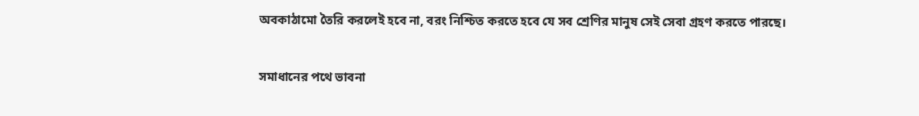অবকাঠামো তৈরি করলেই হবে না, বরং নিশ্চিত করতে হবে যে সব শ্রেণির মানুষ সেই সেবা গ্রহণ করতে পারছে।

সমাধানের পথে ভাবনা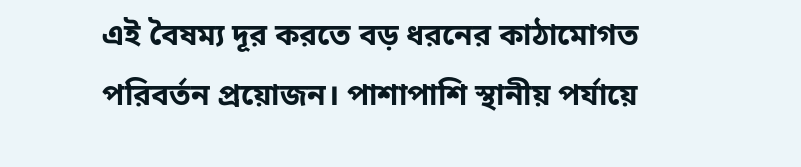এই বৈষম্য দূর করতে বড় ধরনের কাঠামোগত পরিবর্তন প্রয়োজন। পাশাপাশি স্থানীয় পর্যায়ে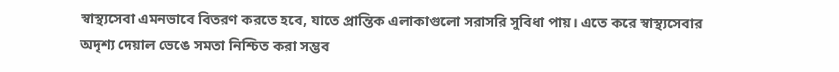স্বাস্থ্যসেবা এমনভাবে বিতরণ করতে হবে, যাতে প্রান্তিক এলাকাগুলো সরাসরি সুবিধা পায়। এতে করে স্বাস্থ্যসেবার অদৃশ্য দেয়াল ভেঙে সমতা নিশ্চিত করা সম্ভব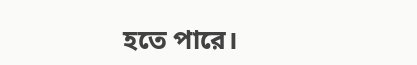হতে পারে।